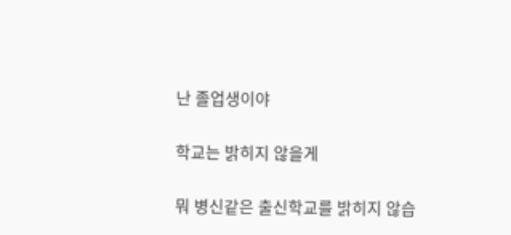난 졸업생이야

학교는 밝히지 않을게

뭐 병신같은 출신학교를 밝히지 않습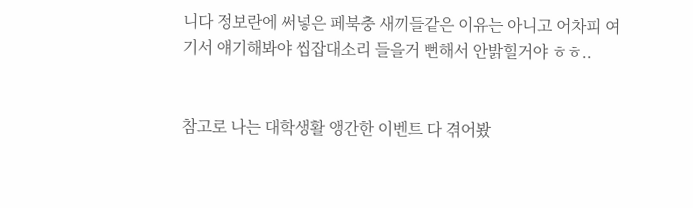니다 정보란에 써넣은 페북충 새끼들같은 이유는 아니고 어차피 여기서 얘기해봐야 씹잡대소리 들을거 뻔해서 안밝힐거야 ㅎㅎ..


참고로 나는 대학생활 앵간한 이벤트 다 겪어봤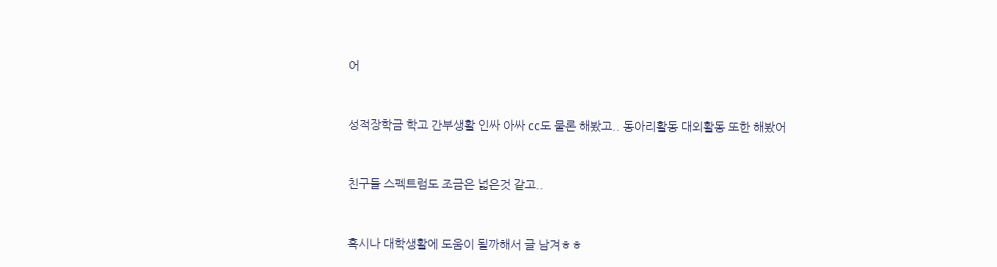어


성적장학금 학고 간부생활 인싸 아싸 cc도 물론 해봤고.. 동아리활동 대외활동 또한 해봤어


친구들 스펙트럼도 조금은 넓은것 같고..


혹시나 대학생활에 도움이 될까해서 글 남겨ㅎㅎ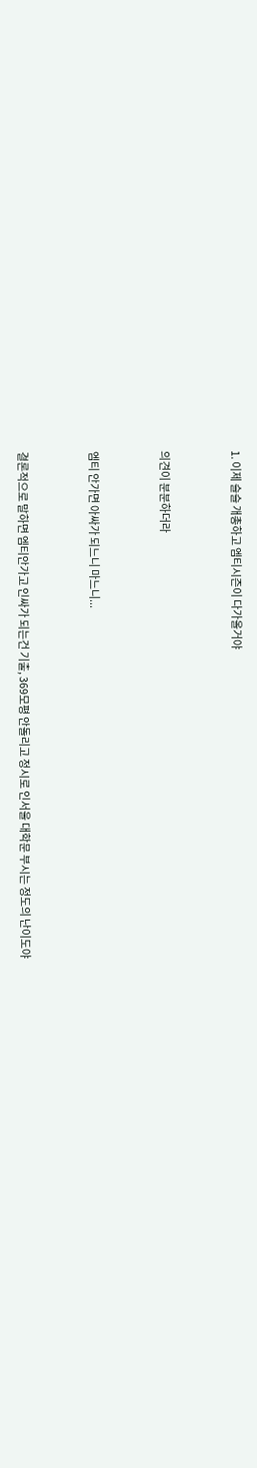1. 이제 슬슬 개총하고 엠티시즌이 다가올거야


의견이 분분하더라


엠티 안가면 아싸가 되느니 마느니...


결론적으로 말하면 엠티안가고 인싸가 되는건 기출, 369모평 안돌리고 정시로 인서울 대학문 부시는 정도의 난이도야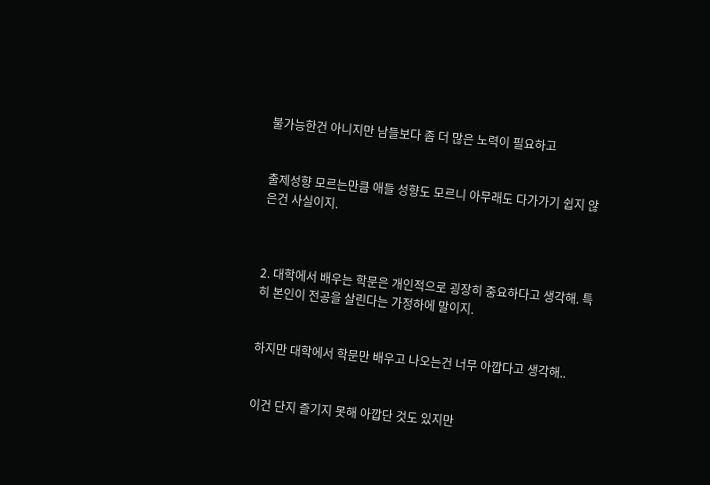불가능한건 아니지만 남들보다 좀 더 많은 노력이 필요하고


출제성향 모르는만큼 애들 성향도 모르니 아무래도 다가가기 쉽지 않은건 사실이지.



2. 대학에서 배우는 학문은 개인적으로 굉장히 중요하다고 생각해. 특히 본인이 전공을 살린다는 가정하에 말이지.


하지만 대학에서 학문만 배우고 나오는건 너무 아깝다고 생각해..


이건 단지 즐기지 못해 아깝단 것도 있지만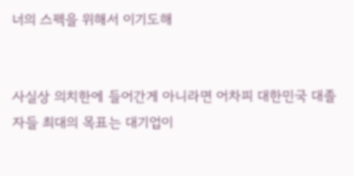너의 스펙을 위해서 이기도해


사실상 의치한에 들어간게 아니라면 어차피 대한민국 대졸자들 최대의 목표는 대기업이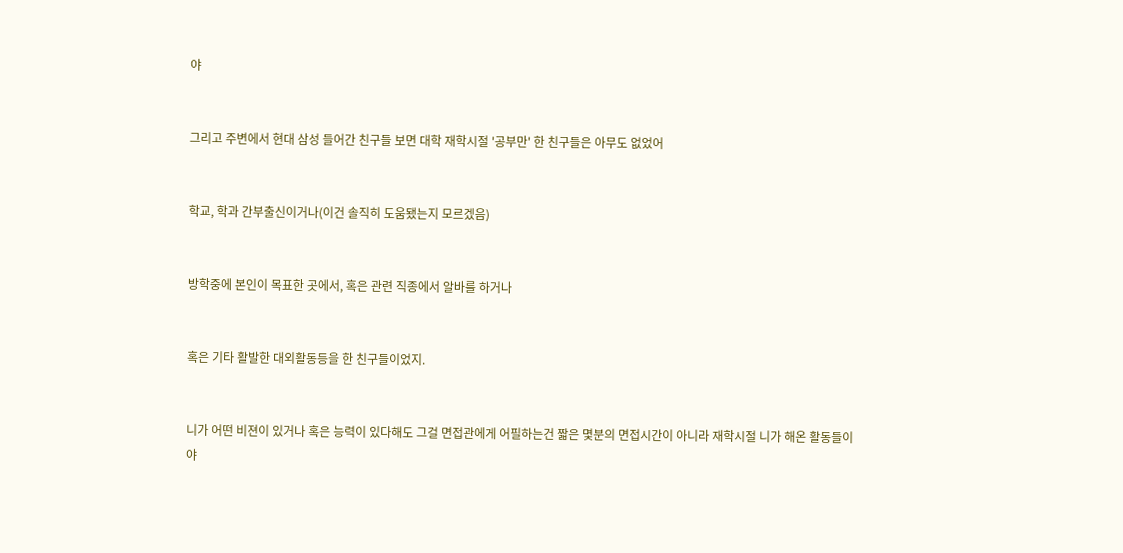야


그리고 주변에서 현대 삼성 들어간 친구들 보면 대학 재학시절 '공부만' 한 친구들은 아무도 없었어


학교, 학과 간부출신이거나(이건 솔직히 도움됐는지 모르겠음)


방학중에 본인이 목표한 곳에서, 혹은 관련 직종에서 알바를 하거나


혹은 기타 활발한 대외활동등을 한 친구들이었지.


니가 어떤 비젼이 있거나 혹은 능력이 있다해도 그걸 면접관에게 어필하는건 짧은 몇분의 면접시간이 아니라 재학시절 니가 해온 활동들이야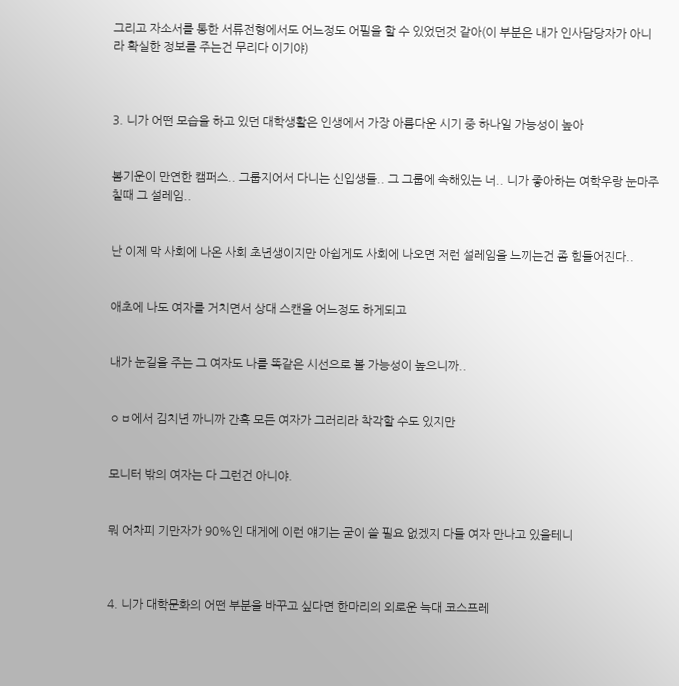그리고 자소서를 통한 서류전형에서도 어느정도 어필을 할 수 있었던것 같아(이 부분은 내가 인사담당자가 아니라 확실한 정보를 주는건 무리다 이기야)



3. 니가 어떤 모습을 하고 있던 대학생활은 인생에서 가장 아름다운 시기 중 하나일 가능성이 높아


봄기운이 만연한 캠퍼스.. 그룹지어서 다니는 신입생들.. 그 그룹에 속해있는 너.. 니가 좋아하는 여학우랑 눈마주칠때 그 설레임..


난 이제 막 사회에 나온 사회 초년생이지만 아쉽게도 사회에 나오면 저런 설레임을 느끼는건 좀 힘들어진다..


애초에 나도 여자를 거치면서 상대 스캔을 어느정도 하게되고


내가 눈길을 주는 그 여자도 나를 똑같은 시선으로 볼 가능성이 높으니까..


ㅇㅂ에서 김치년 까니까 간혹 모든 여자가 그러리라 착각할 수도 있지만


모니터 밖의 여자는 다 그런건 아니야.


뭐 어차피 기만자가 90%인 대게에 이런 얘기는 굳이 쓸 필요 없겠지 다들 여자 만나고 있을테니



4. 니가 대학문화의 어떤 부분을 바꾸고 싶다면 한마리의 외로운 늑대 코스프레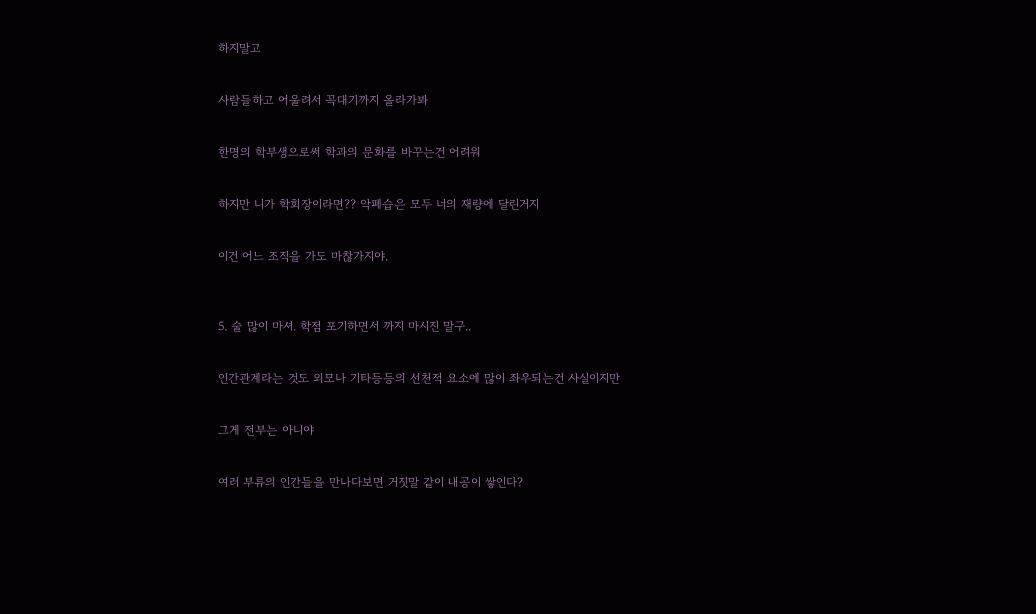하지말고


사람들하고 어울려서 꼭대기까지 올라가봐


한명의 학부생으로써 학과의 문화를 바꾸는건 어려워


하지만 니가 학회장이라면?? 악폐습은 모두 너의 재량에 달린거지


이건 어느 조직을 가도 마찮가지야.



5. 술 많이 마셔. 학점 포기하면서 까지 마시진 말구..


인간관계라는 것도 외모나 기타등등의 선천적 요소에 많이 좌우되는건 사실이지만


그게 전부는 아니야


여러 부류의 인간들을 만나다보면 거짓말 같이 내공이 쌓인다?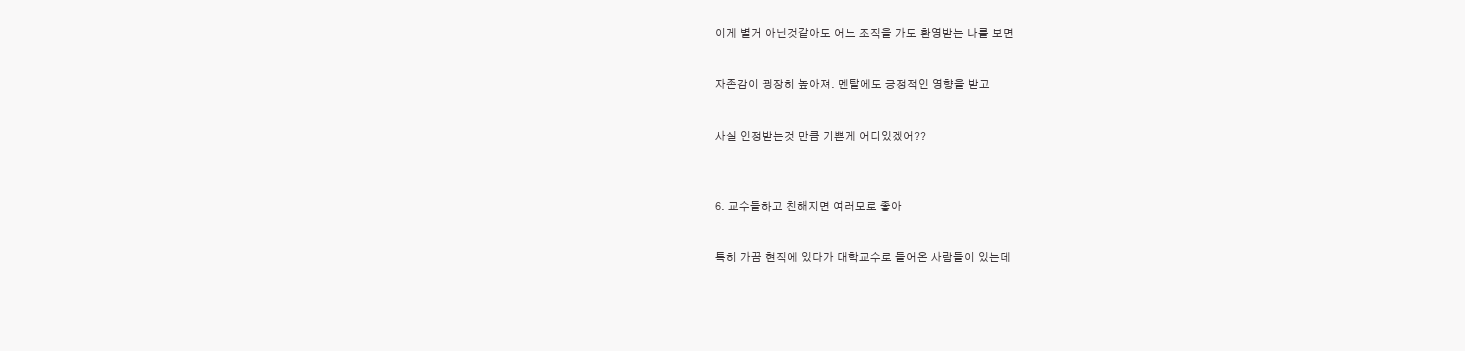이게 별거 아닌것같아도 어느 조직을 가도 환영받는 나를 보면


자존감이 굉장히 높아져. 멘탈에도 긍정적인 영향을 받고


사실 인정받는것 만큼 기쁜게 어디있겠어??



6. 교수들하고 친해지면 여러모로 좋아


특히 가끔 현직에 있다가 대학교수로 들어온 사람들이 있는데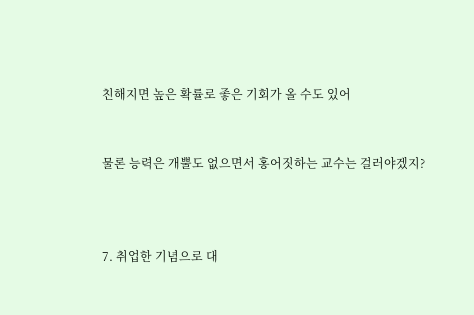친해지면 높은 확률로 좋은 기회가 올 수도 있어


물론 능력은 개뿔도 없으면서 홍어짓하는 교수는 걸러야겠지?



7. 취업한 기념으로 대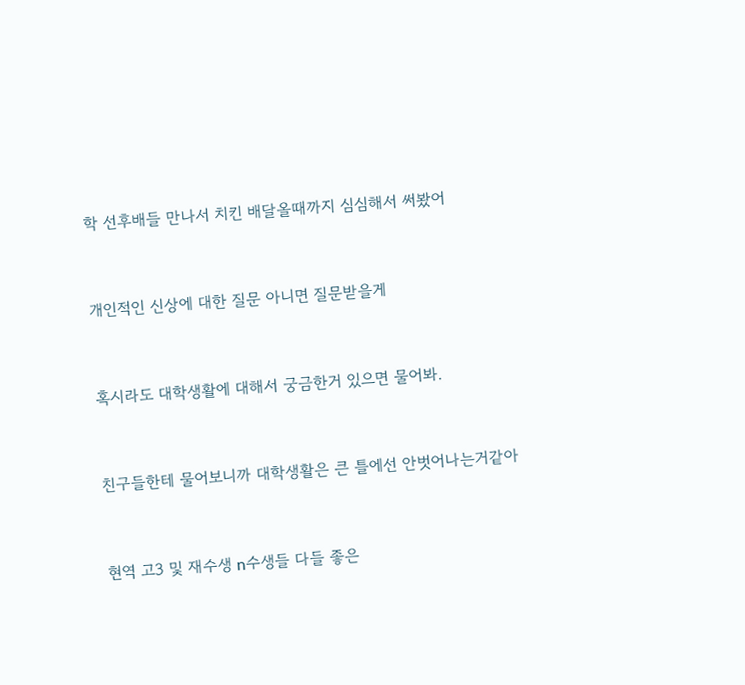학 선후배들 만나서 치킨 배달올때까지 심심해서 써봤어


개인적인 신상에 대한 질문 아니면 질문받을게


혹시라도 대학생활에 대해서 궁금한거 있으면 물어봐.


친구들한테 물어보니까 대학생활은 큰 틀에선 안벗어나는거같아


현역 고3 및 재수생 n수생들 다들 좋은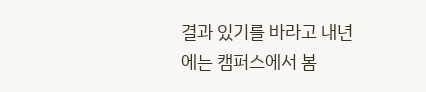결과 있기를 바라고 내년에는 캠퍼스에서 봄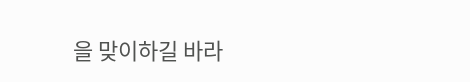을 맞이하길 바라